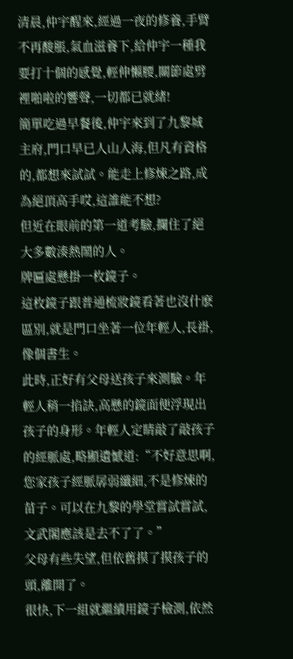清晨,仲宇醒來,經過一夜的修養,手臂不再酸脹,氣血滋養下,給仲宇一種我要打十個的感覺,輕伸懶腰,關節處劈裡啪啦的響聲,一切都已就緒!
簡單吃過早餐後,仲宇來到了九黎城主府,門口早已人山人海,但凡有資格的,都想來試試。能走上修煉之路,成為絕頂高手哎,這誰能不想?
但近在眼前的第一道考驗,攔住了絕大多數湊熱鬧的人。
牌匾處懸掛一枚鏡子。
這枚鏡子跟普通梳妝鏡看著也沒什麽區別,就是門口坐著一位年輕人,長褂,像個書生。
此時,正好有父母送孩子來測驗。年輕人稍一掐訣,高懸的鏡面便浮現出孩子的身形。年輕人定睛敲了敲孩子的經脈處,略顯遺憾道:“不好意思啊,您家孩子經脈孱弱纖細,不是修煉的苗子。可以在九黎的學堂嘗試嘗試,文武閣應該是去不了了。”
父母有些失望,但依舊摸了摸孩子的頭,離開了。
很快,下一組就繼續用鏡子檢測,依然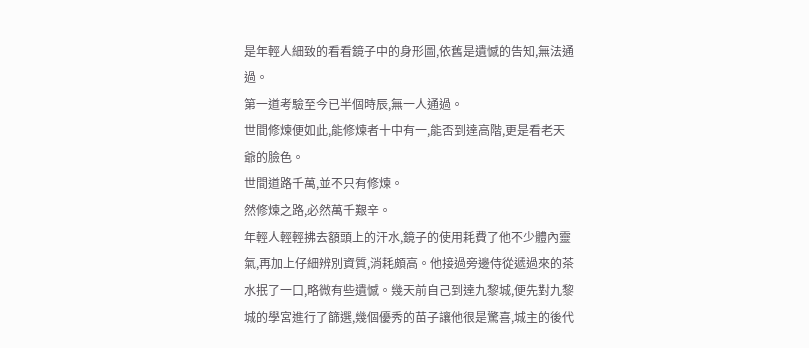是年輕人細致的看看鏡子中的身形圖,依舊是遺憾的告知,無法通過。
第一道考驗至今已半個時辰,無一人通過。
世間修煉便如此,能修煉者十中有一,能否到達高階,更是看老天爺的臉色。
世間道路千萬,並不只有修煉。
然修煉之路,必然萬千艱辛。
年輕人輕輕拂去額頭上的汗水,鏡子的使用耗費了他不少體內靈氣,再加上仔細辨別資質,消耗頗高。他接過旁邊侍從遞過來的茶水抿了一口,略微有些遺憾。幾天前自己到達九黎城,便先對九黎城的學宮進行了篩選,幾個優秀的苗子讓他很是驚喜,城主的後代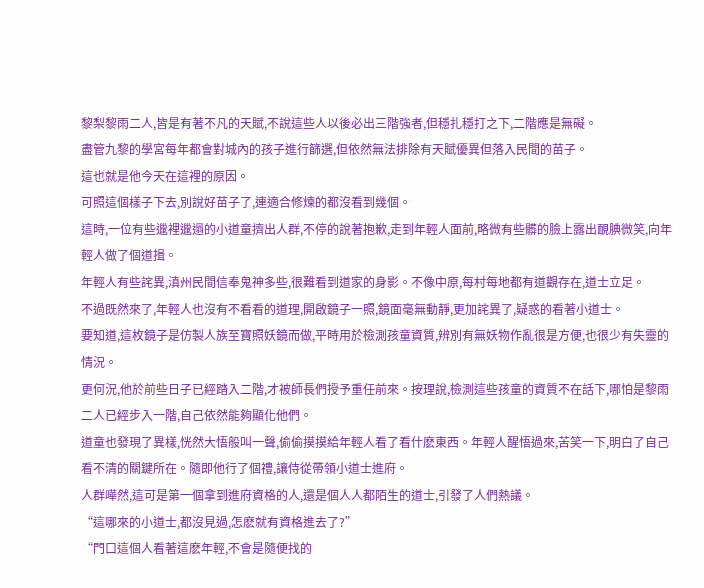黎梨黎雨二人,皆是有著不凡的天賦,不說這些人以後必出三階強者,但穩扎穩打之下,二階應是無礙。
盡管九黎的學宮每年都會對城內的孩子進行篩選,但依然無法排除有天賦優異但落入民間的苗子。
這也就是他今天在這裡的原因。
可照這個樣子下去,別說好苗子了,連適合修煉的都沒看到幾個。
這時,一位有些邋裡邋遢的小道童擠出人群,不停的說著抱歉,走到年輕人面前,略微有些髒的臉上露出靦腆微笑,向年輕人做了個道揖。
年輕人有些詫異,滇州民間信奉鬼神多些,很難看到道家的身影。不像中原,每村每地都有道觀存在,道士立足。
不過既然來了,年輕人也沒有不看看的道理,開啟鏡子一照,鏡面毫無動靜,更加詫異了,疑惑的看著小道士。
要知道,這枚鏡子是仿製人族至寶照妖鏡而做,平時用於檢測孩童資質,辨別有無妖物作亂很是方便,也很少有失靈的情況。
更何況,他於前些日子已經踏入二階,才被師長們授予重任前來。按理說,檢測這些孩童的資質不在話下,哪怕是黎雨二人已經步入一階,自己依然能夠顯化他們。
道童也發現了異樣,恍然大悟般叫一聲,偷偷摸摸給年輕人看了看什麽東西。年輕人醒悟過來,苦笑一下,明白了自己看不清的關鍵所在。隨即他行了個禮,讓侍從帶領小道士進府。
人群嘩然,這可是第一個拿到進府資格的人,還是個人人都陌生的道士,引發了人們熱議。
“這哪來的小道士,都沒見過,怎麽就有資格進去了?”
“門口這個人看著這麽年輕,不會是隨便找的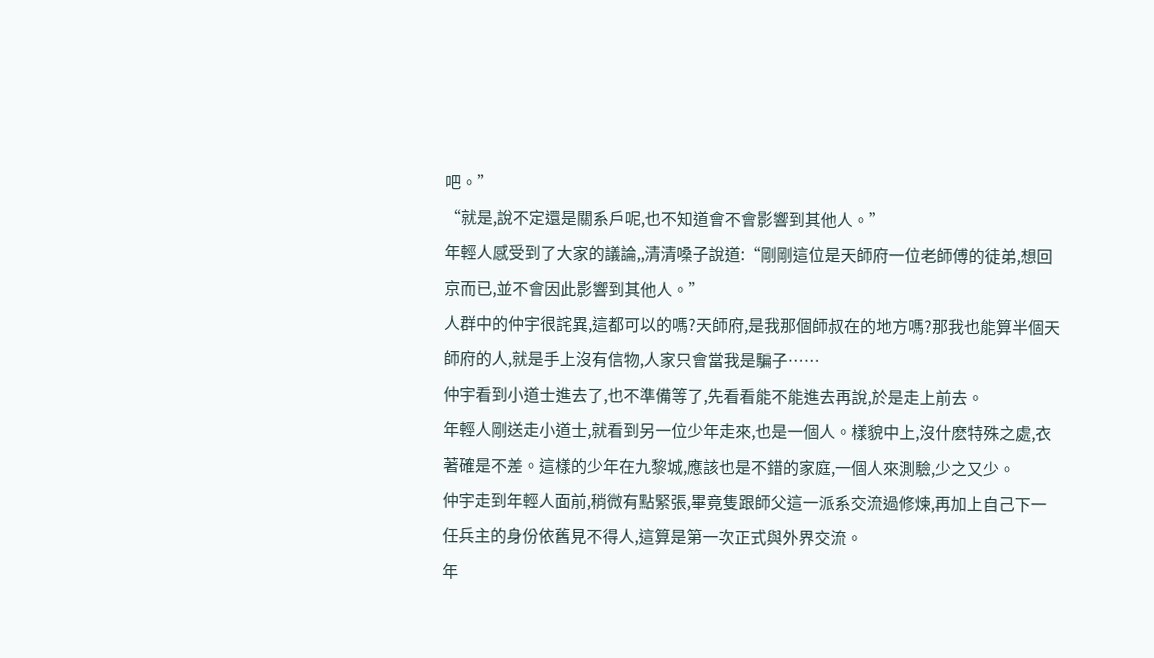吧。”
“就是,說不定還是關系戶呢,也不知道會不會影響到其他人。”
年輕人感受到了大家的議論,,清清嗓子說道:“剛剛這位是天師府一位老師傅的徒弟,想回京而已,並不會因此影響到其他人。”
人群中的仲宇很詫異,這都可以的嗎?天師府,是我那個師叔在的地方嗎?那我也能算半個天師府的人,就是手上沒有信物,人家只會當我是騙子……
仲宇看到小道士進去了,也不準備等了,先看看能不能進去再說,於是走上前去。
年輕人剛送走小道士,就看到另一位少年走來,也是一個人。樣貌中上,沒什麽特殊之處,衣著確是不差。這樣的少年在九黎城,應該也是不錯的家庭,一個人來測驗,少之又少。
仲宇走到年輕人面前,稍微有點緊張,畢竟隻跟師父這一派系交流過修煉,再加上自己下一任兵主的身份依舊見不得人,這算是第一次正式與外界交流。
年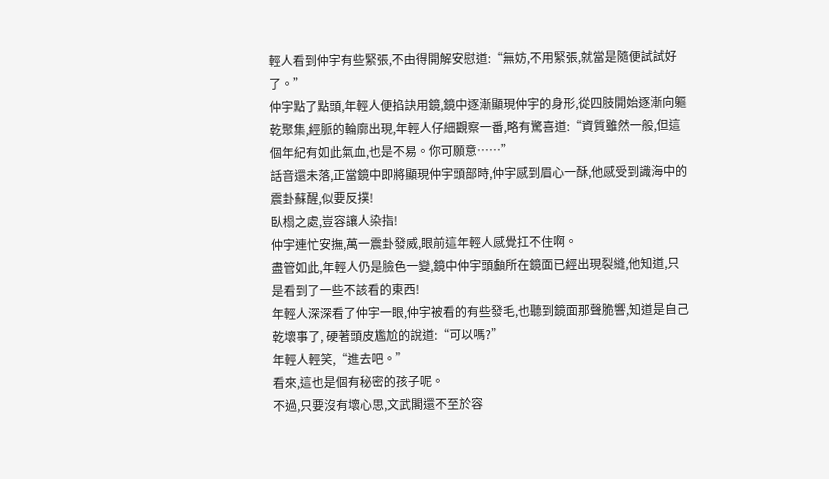輕人看到仲宇有些緊張,不由得開解安慰道:“無妨,不用緊張,就當是隨便試試好了。”
仲宇點了點頭,年輕人便掐訣用鏡,鏡中逐漸顯現仲宇的身形,從四肢開始逐漸向軀乾聚集,經脈的輪廓出現,年輕人仔細觀察一番,略有驚喜道:“資質雖然一般,但這個年紀有如此氣血,也是不易。你可願意……”
話音還未落,正當鏡中即將顯現仲宇頭部時,仲宇感到眉心一酥,他感受到識海中的震卦蘇醒,似要反撲!
臥榻之處,豈容讓人染指!
仲宇連忙安撫,萬一震卦發威,眼前這年輕人感覺扛不住啊。
盡管如此,年輕人仍是臉色一變,鏡中仲宇頭顱所在鏡面已經出現裂縫,他知道,只是看到了一些不該看的東西!
年輕人深深看了仲宇一眼,仲宇被看的有些發毛,也聽到鏡面那聲脆響,知道是自己乾壞事了, 硬著頭皮尷尬的說道:“可以嗎?”
年輕人輕笑,“進去吧。”
看來,這也是個有秘密的孩子呢。
不過,只要沒有壞心思,文武閣還不至於容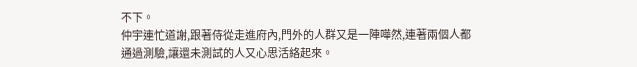不下。
仲宇連忙道謝,跟著侍從走進府內,門外的人群又是一陣嘩然,連著兩個人都通過測驗,讓還未測試的人又心思活絡起來。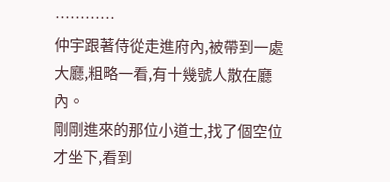…………
仲宇跟著侍從走進府內,被帶到一處大廳,粗略一看,有十幾號人散在廳內。
剛剛進來的那位小道士,找了個空位才坐下,看到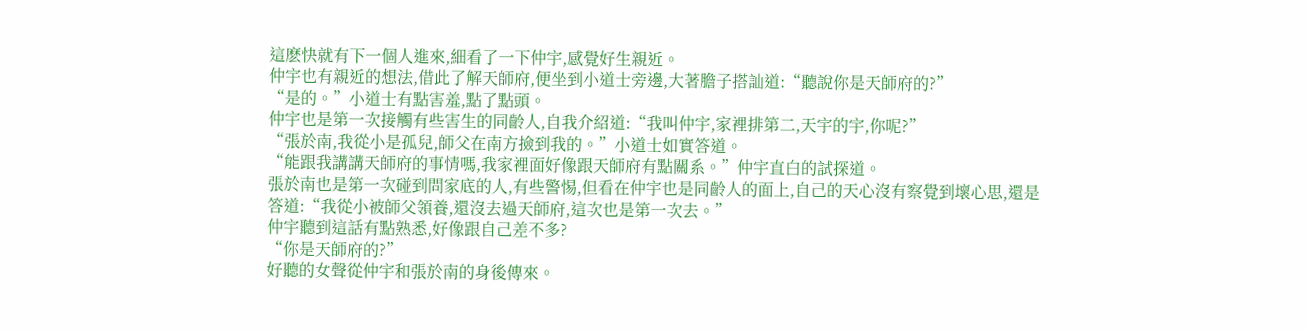這麽快就有下一個人進來,細看了一下仲宇,感覺好生親近。
仲宇也有親近的想法,借此了解天師府,便坐到小道士旁邊,大著膽子搭訕道:“聽說你是天師府的?”
“是的。”小道士有點害羞,點了點頭。
仲宇也是第一次接觸有些害生的同齡人,自我介紹道:“我叫仲宇,家裡排第二,天宇的宇,你呢?”
“張於南,我從小是孤兒,師父在南方撿到我的。”小道士如實答道。
“能跟我講講天師府的事情嗎,我家裡面好像跟天師府有點關系。”仲宇直白的試探道。
張於南也是第一次碰到問家底的人,有些警惕,但看在仲宇也是同齡人的面上,自己的天心沒有察覺到壞心思,還是答道:“我從小被師父領養,還沒去過天師府,這次也是第一次去。”
仲宇聽到這話有點熟悉,好像跟自己差不多?
“你是天師府的?”
好聽的女聲從仲宇和張於南的身後傳來。